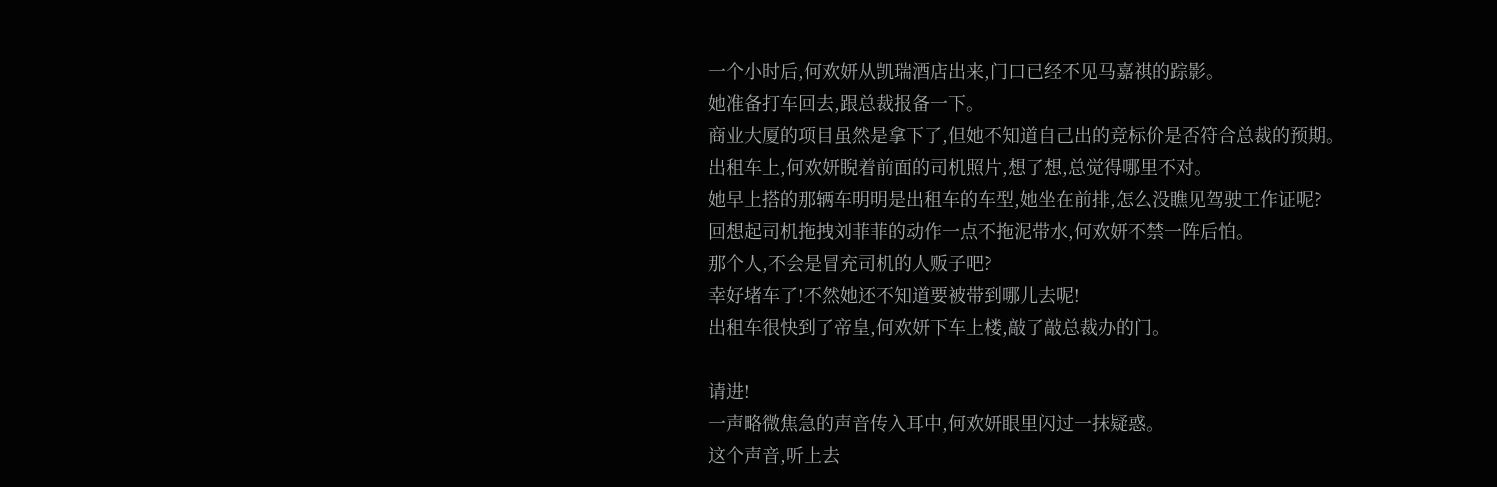一个小时后,何欢妍从凯瑞酒店出来,门口已经不见马嘉祺的踪影。
她准备打车回去,跟总裁报备一下。
商业大厦的项目虽然是拿下了,但她不知道自己出的竞标价是否符合总裁的预期。
出租车上,何欢妍睨着前面的司机照片,想了想,总觉得哪里不对。
她早上搭的那辆车明明是出租车的车型,她坐在前排,怎么没瞧见驾驶工作证呢?
回想起司机拖拽刘菲菲的动作一点不拖泥带水,何欢妍不禁一阵后怕。
那个人,不会是冒充司机的人贩子吧?
幸好堵车了!不然她还不知道要被带到哪儿去呢!
出租车很快到了帝皇,何欢妍下车上楼,敲了敲总裁办的门。

请进!
一声略微焦急的声音传入耳中,何欢妍眼里闪过一抹疑惑。
这个声音,听上去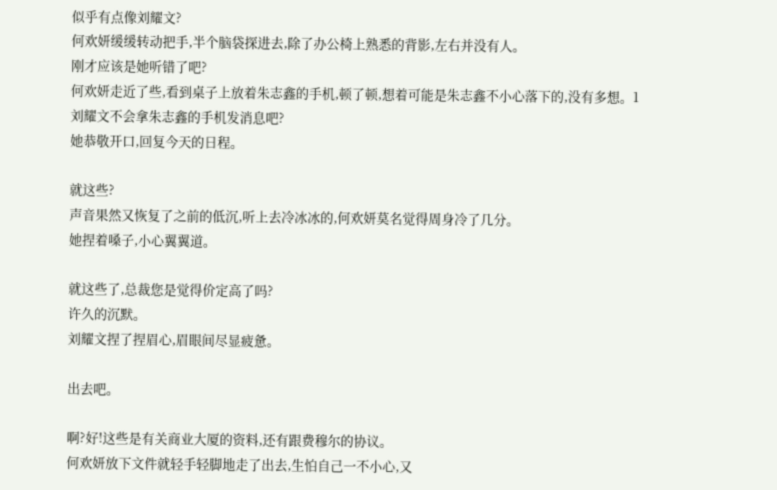似乎有点像刘耀文?
何欢妍缓缓转动把手,半个脑袋探进去,除了办公椅上熟悉的背影,左右并没有人。
刚才应该是她听错了吧?
何欢妍走近了些,看到桌子上放着朱志鑫的手机,顿了顿,想着可能是朱志鑫不小心落下的,没有多想。1
刘耀文不会拿朱志鑫的手机发消息吧?
她恭敬开口,回复今天的日程。

就这些?
声音果然又恢复了之前的低沉,听上去冷冰冰的,何欢妍莫名觉得周身冷了几分。
她捏着嗓子,小心翼翼道。

就这些了,总裁您是觉得价定高了吗?
许久的沉默。
刘耀文捏了捏眉心,眉眼间尽显疲惫。

出去吧。

啊?好!这些是有关商业大厦的资料,还有跟费穆尔的协议。
何欢妍放下文件就轻手轻脚地走了出去,生怕自己一不小心,又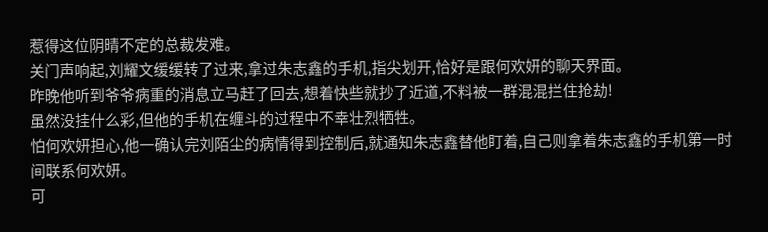惹得这位阴晴不定的总裁发难。
关门声响起,刘耀文缓缓转了过来,拿过朱志鑫的手机,指尖划开,恰好是跟何欢妍的聊天界面。
昨晚他听到爷爷病重的消息立马赶了回去,想着快些就抄了近道,不料被一群混混拦住抢劫!
虽然没挂什么彩,但他的手机在缠斗的过程中不幸壮烈牺牲。
怕何欢妍担心,他一确认完刘陌尘的病情得到控制后,就通知朱志鑫替他盯着,自己则拿着朱志鑫的手机第一时间联系何欢妍。
可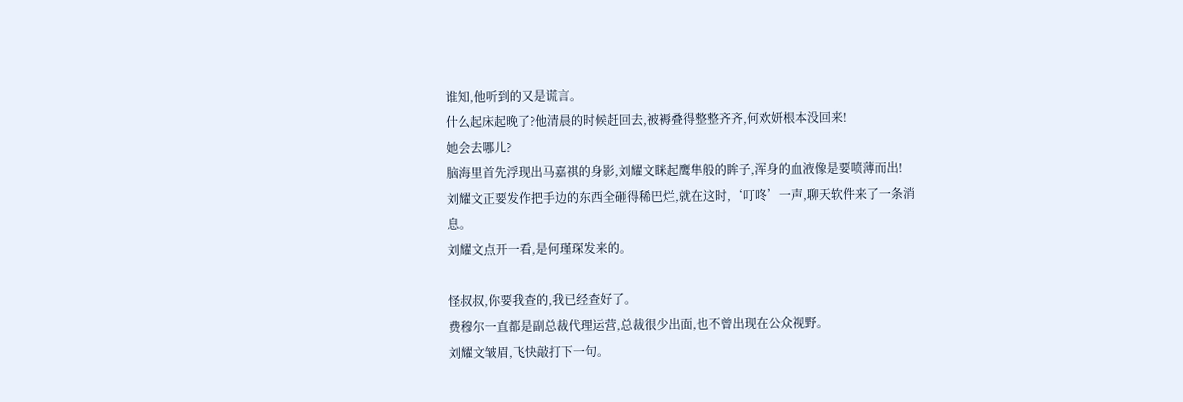谁知,他听到的又是谎言。
什么起床起晚了?他清晨的时候赶回去,被褥叠得整整齐齐,何欢妍根本没回来!
她会去哪儿?
脑海里首先浮现出马嘉祺的身影,刘耀文眯起鹰隼般的眸子,浑身的血液像是要喷薄而出!
刘耀文正要发作把手边的东西全砸得稀巴烂,就在这时,‘叮咚’一声,聊天软件来了一条消息。
刘耀文点开一看,是何瑾琛发来的。

怪叔叔,你要我查的,我已经查好了。
费穆尔一直都是副总裁代理运营,总裁很少出面,也不曾出现在公众视野。
刘耀文皱眉,飞快敲打下一句。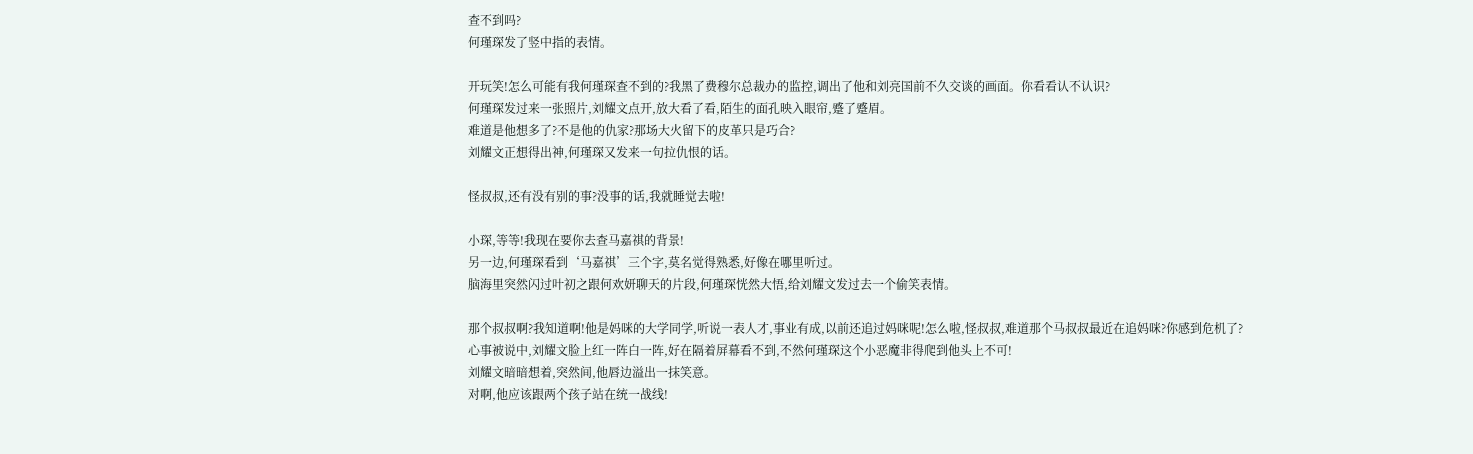查不到吗?
何瑾琛发了竖中指的表情。

开玩笑!怎么可能有我何瑾琛查不到的?我黑了费穆尔总裁办的监控,调出了他和刘亮国前不久交谈的画面。你看看认不认识?
何瑾琛发过来一张照片,刘耀文点开,放大看了看,陌生的面孔映入眼帘,蹙了蹙眉。
难道是他想多了?不是他的仇家?那场大火留下的皮革只是巧合?
刘耀文正想得出神,何瑾琛又发来一句拉仇恨的话。

怪叔叔,还有没有别的事?没事的话,我就睡觉去啦!

小琛,等等!我现在要你去查马嘉祺的背景!
另一边,何瑾琛看到‘马嘉祺’三个字,莫名觉得熟悉,好像在哪里听过。
脑海里突然闪过叶初之跟何欢妍聊天的片段,何瑾琛恍然大悟,给刘耀文发过去一个偷笑表情。

那个叔叔啊?我知道啊!他是妈咪的大学同学,听说一表人才,事业有成,以前还追过妈咪呢!怎么啦,怪叔叔,难道那个马叔叔最近在追妈咪?你感到危机了?
心事被说中,刘耀文脸上红一阵白一阵,好在隔着屏幕看不到,不然何瑾琛这个小恶魔非得爬到他头上不可!
刘耀文暗暗想着,突然间,他唇边溢出一抹笑意。
对啊,他应该跟两个孩子站在统一战线!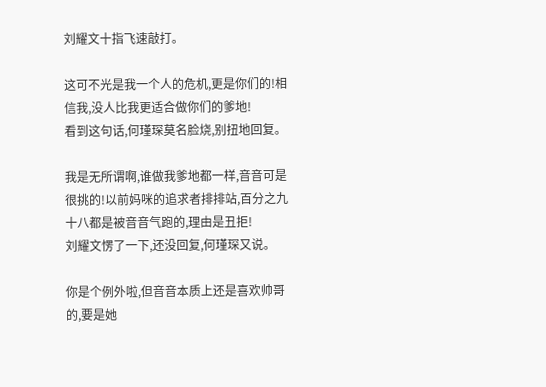刘耀文十指飞速敲打。

这可不光是我一个人的危机,更是你们的!相信我,没人比我更适合做你们的爹地!
看到这句话,何瑾琛莫名脸烧,别扭地回复。

我是无所谓啊,谁做我爹地都一样,音音可是很挑的!以前妈咪的追求者排排站,百分之九十八都是被音音气跑的,理由是丑拒!
刘耀文愣了一下,还没回复,何瑾琛又说。

你是个例外啦,但音音本质上还是喜欢帅哥的,要是她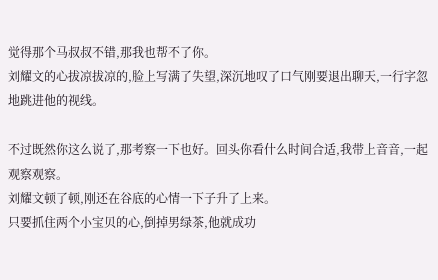觉得那个马叔叔不错,那我也帮不了你。
刘耀文的心拔凉拔凉的,脸上写满了失望,深沉地叹了口气刚要退出聊天,一行字忽地跳进他的视线。

不过既然你这么说了,那考察一下也好。回头你看什么时间合适,我带上音音,一起观察观察。
刘耀文顿了顿,刚还在谷底的心情一下子升了上来。
只要抓住两个小宝贝的心,倒掉男绿茶,他就成功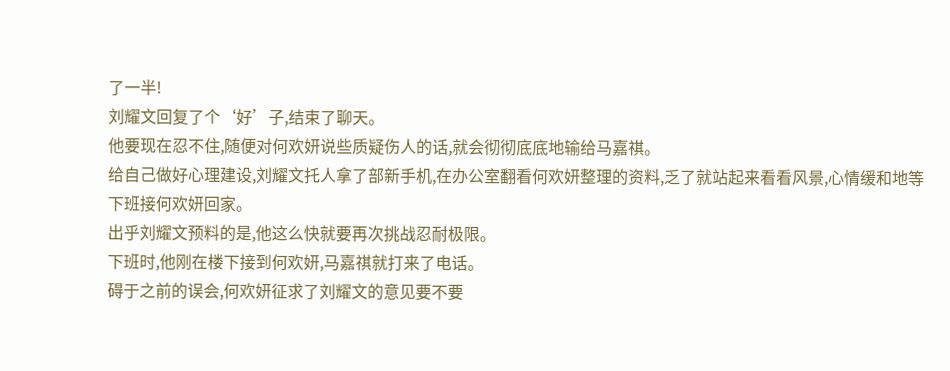了一半!
刘耀文回复了个‘好’子,结束了聊天。
他要现在忍不住,随便对何欢妍说些质疑伤人的话,就会彻彻底底地输给马嘉祺。
给自己做好心理建设,刘耀文托人拿了部新手机,在办公室翻看何欢妍整理的资料,乏了就站起来看看风景,心情缓和地等下班接何欢妍回家。
出乎刘耀文预料的是,他这么快就要再次挑战忍耐极限。
下班时,他刚在楼下接到何欢妍,马嘉祺就打来了电话。
碍于之前的误会,何欢妍征求了刘耀文的意见要不要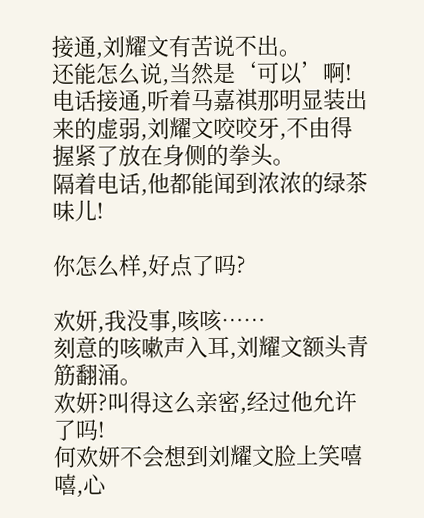接通,刘耀文有苦说不出。
还能怎么说,当然是‘可以’啊!
电话接通,听着马嘉祺那明显装出来的虚弱,刘耀文咬咬牙,不由得握紧了放在身侧的拳头。
隔着电话,他都能闻到浓浓的绿茶味儿!

你怎么样,好点了吗?

欢妍,我没事,咳咳……
刻意的咳嗽声入耳,刘耀文额头青筋翻涌。
欢妍?叫得这么亲密,经过他允许了吗!
何欢妍不会想到刘耀文脸上笑嘻嘻,心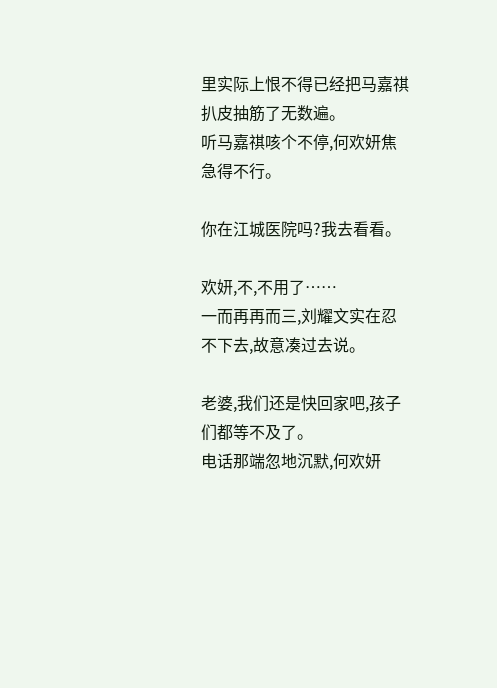里实际上恨不得已经把马嘉祺扒皮抽筋了无数遍。
听马嘉祺咳个不停,何欢妍焦急得不行。

你在江城医院吗?我去看看。

欢妍,不,不用了……
一而再再而三,刘耀文实在忍不下去,故意凑过去说。

老婆,我们还是快回家吧,孩子们都等不及了。
电话那端忽地沉默,何欢妍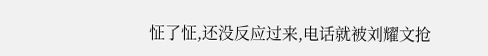怔了怔,还没反应过来,电话就被刘耀文抢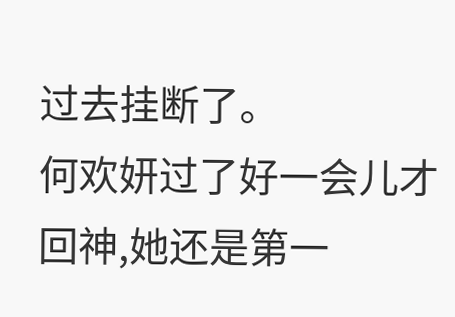过去挂断了。
何欢妍过了好一会儿才回神,她还是第一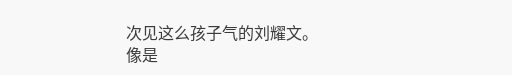次见这么孩子气的刘耀文。
像是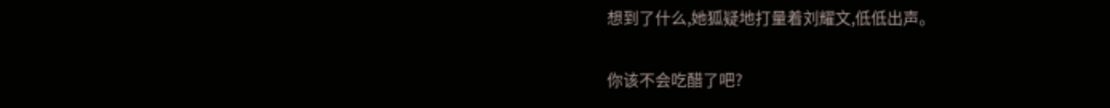想到了什么,她狐疑地打量着刘耀文,低低出声。

你该不会吃醋了吧?